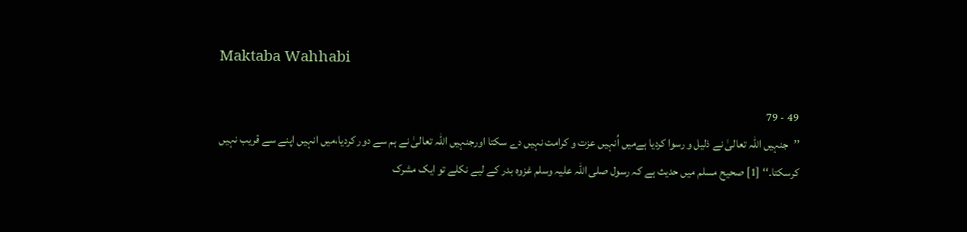Maktaba Wahhabi

49 - 79
’’جنہیں اللہ تعالیٰ نے ذلیل و رسوا کردیا ہےمیں اُنہیں عزت و کرامت نہیں دے سکتا اورجنہیں اللہ تعالیٰ نے ہم سے دور کردیا،میں انہیں اپنے سے قریب نہیں کرسکتا۔‘‘ [1] صحیح مسلم میں حدیث ہے کہ رسول صلی اللہ علیہ وسلم غزوہ بدر کے لیے نکلے تو ایک مشرک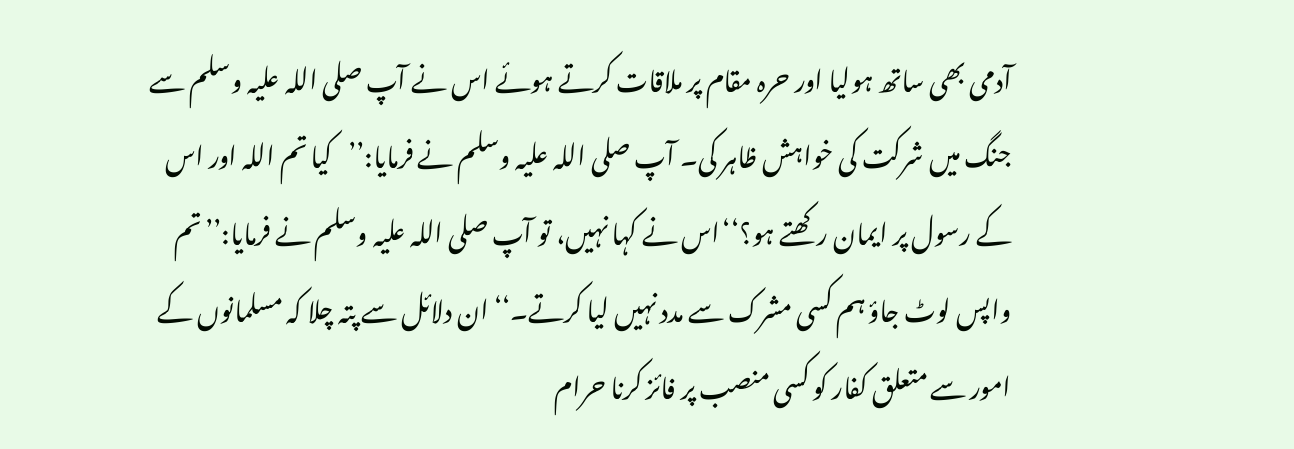آدمی بھی ساتھ ہولیا اور حرہ مقام پر ملاقات کرتے ہوئے اس نے آپ صلی اللہ علیہ وسلم سے جنگ میں شرکت کی خواہش ظاہر کی۔ آپ صلی اللہ علیہ وسلم نے فرمایا:’’کیا تم اللہ اور اس کے رسول پر ایمان رکھتے ہو؟‘‘اس نے کہا نہیں، تو آپ صلی اللہ علیہ وسلم نے فرمایا:’’تم واپس لوٹ جاؤ ہم کسی مشرک سے مدد نہیں لیا کرتے۔‘‘ ان دلائل سے پتہ چلا کہ مسلمانوں کے امور سے متعلق کفار کو کسی منصب پر فائز کرنا حرام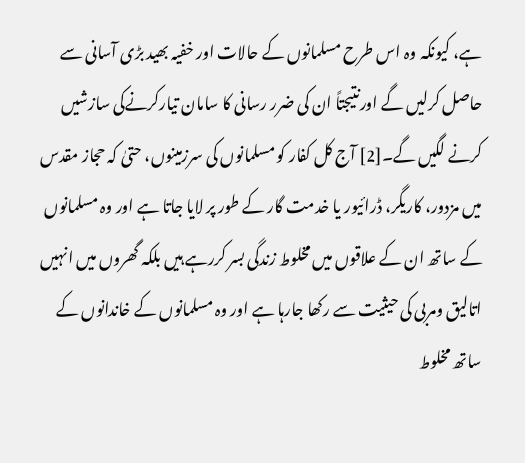ہے، کیونکہ وہ اس طرح مسلمانوں کے حالات اور خفیہ بھید بڑی آسانی سے حاصل کرلیں گے اورنتیجتاً ان کی ضرر رسانی کا سامان تیارکرنےکی سازشیں کرنے لگیں گے۔[2] آج کل کفار کو مسلمانوں کی سرزمینوں، حتیٰ کہ حجاز مقدس میں مزدور، کاریگر، ڈرائیور یا خدمت گار کے طور پر لایا جاتا ہے اور وہ مسلمانوں کے ساتھ ان کے علاقوں میں مخلوط زندگی بسر کررہے ہیں بلکہ گھروں میں انہیں اتالیق ومربی کی حیثیت سے رکھا جارہا ہے اور وہ مسلمانوں کے خاندانوں کے ساتھ مخلوط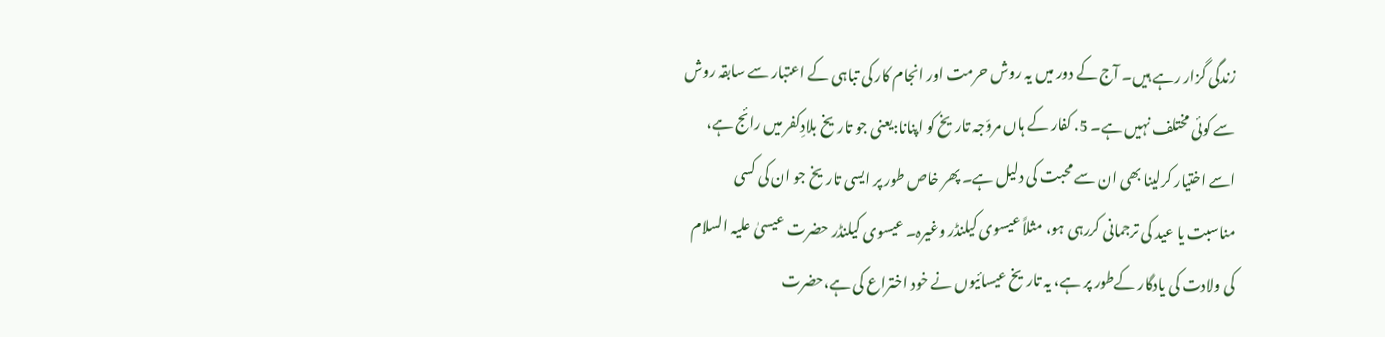زندگی گزار رہے ہیں۔ آج کے دور میں یہ روش حرمت اور انجام کار کی تباہی کے اعتبار سے سابقہ روش سے کوئی مختلف نہیں ہے۔ 5. کفار کے ہاں مروّجہ تاریخ کو اپنانا:یعنی جو تاریخ بلادِکفر میں رائج ہے، اسے اختیار کرلینا بھی ان سے محبت کی دلیل ہے۔ پھر خاص طور پر ایسی تاریخ جو ان کی کسی مناسبت یا عید کی ترجمانی کررہی ہو، مثلاً عیسوی کیلنڈر وغیرہ۔ عیسوی کیلنڈر حضرت عیسیٰ علیہ السلام کی ولادت کی یادگار کےطور پر ہے، یہ تاریخ عیسائیوں نے خود اختراع کی ہے،حضرت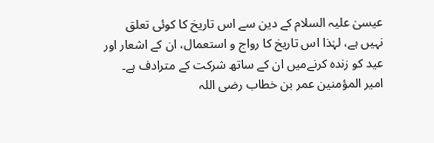عیسیٰ علیہ السلام کے دین سے اس تاریخ کا کوئی تعلق نہیں ہے، لہٰذا اس تاریخ کا رواج و استعمال، ان کے اشعار اور عید کو زندہ کرنےمیں ان کے ساتھ شرکت کے مترادف ہے۔ امیر المؤمنین عمر بن خطاب رضی اللہ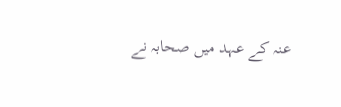عنہ کے عہد میں صحابہ نے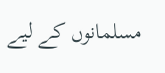مسلمانوں کے لیے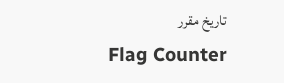تاریخ مقرر
Flag Counter